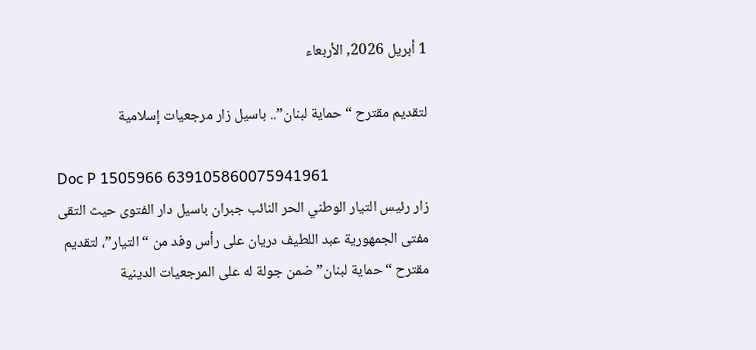1 أبريل 2026, الأربعاء

لتقديم مقترح “حماية لبنان”.. باسيل زار مرجعيات إسلامية

Doc P 1505966 639105860075941961
زار رئيس التيار الوطني الحر النائب جبران باسيل دار الفتوى حيث التقى مفتى الجمهورية عبد اللطيف دريان على رأس وفد من “التيار”، لتقديم مقترح “حماية لبنان” ضمن جولة له على المرجعيات الدينية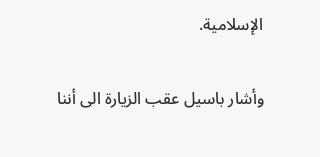الإسلامية.

وأشار باسيل عقب الزيارة الى أننا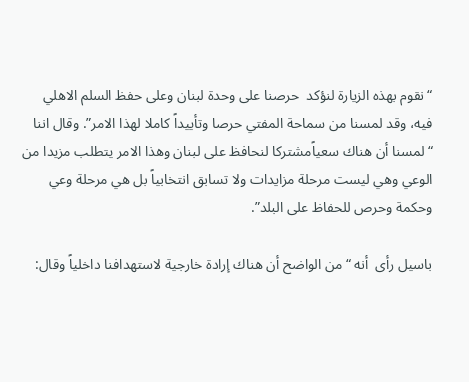“نقوم بهذه الزيارة لنؤكد  حرصنا على وحدة لبنان وعلى حفظ السلم الاهلي فيه، وقد لمسنا من سماحة المفتي حرصا وتأييداً كاملا لهذا الامر”. وقال اننا “لمسنا أن هناك سعياًمشتركا لنحافظ على لبنان وهذا الامر يتطلب مزيدا من الوعي وهي ليست مرحلة مزايدات ولا تسابق انتخابياً بل هي مرحلة وعي وحكمة وحرص للحفاظ على البلد”.

باسيل رأى  أنه “من الواضح أن هناك إرادة خارجية لاستهدافنا داخلياً وقال: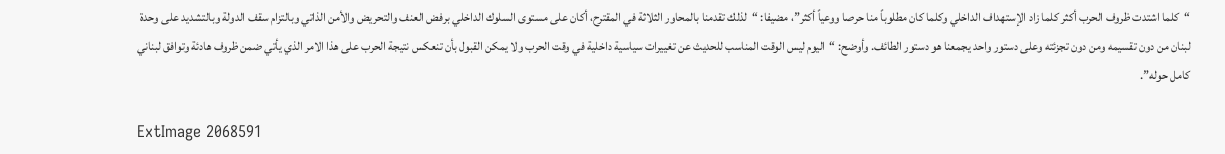“كلما اشتدت ظروف الحرب أكثر كلما زاد الإستهداف الداخلي وكلما كان مطلوباً منا حرصا ووعياً أكثر”، مضيفا: “لذلك تقدمنا بالمحاور الثلاثة في المقترح، أكان على مستوى السلوك الداخلي برفض العنف والتحريض والأمن الذاتي وبالتزام سقف الدولة وبالتشديد على وحدة لبنان من دون تقسيمه ومن دون تجزئته وعلى دستور واحد يجمعنا هو دستور الطائف. وأوضح: “اليوم ليس الوقت المناسب للحديث عن تغييرات سياسية داخلية في وقت الحرب ولا يمكن القبول بأن تنعكس نتيجة الحرب على هذا الامر الذي يأتي ضمن ظروف هادئة وتوافق لبناني كامل حوله”.

ExtImage 2068591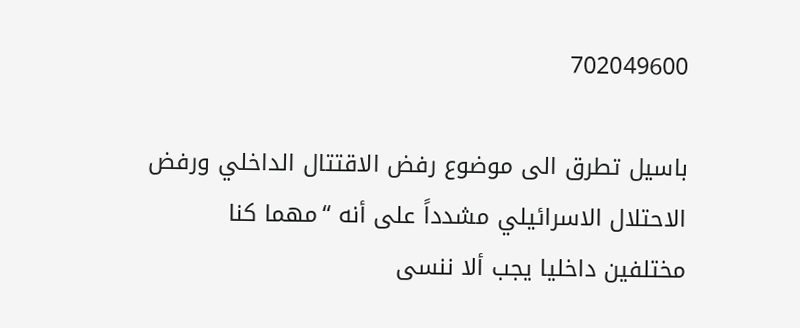702049600

باسيل تطرق الى موضوع رفض الاقتتال الداخلي ورفض الاحتلال الاسرائيلي مشدداً على أنه “مهما كنا مختلفين داخليا يجب ألا ننسى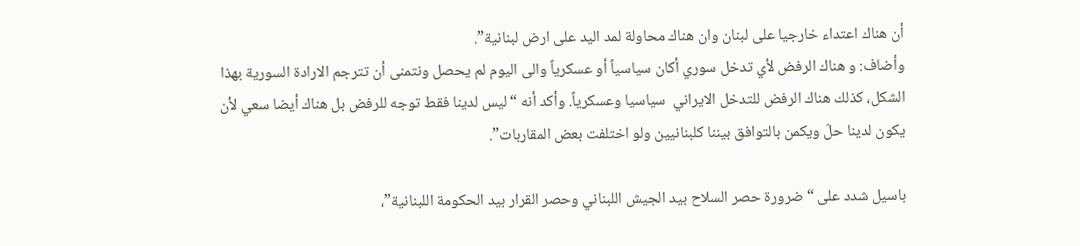أن هناك اعتداء خارجيا على لبنان وان هناك محاولة لمد اليد على ارض لبنانية”.
وأضاف: و هناك الرفض لأي تدخل سوري أكان سياسياً أو عسكرياً والى اليوم لم يحصل ونتمنى أن تترجم الارادة السورية بهذا الشكل، كذلك هناك الرفض للتدخل الايراني  سياسيا وعسكرياً. وأكد أنه “ليس لدينا فقط توجه للرفض بل هناك أيضا سعي لأن يكون لدينا حلّ ويكمن بالتوافق بيننا كلبنانيين ولو اختلفت بعض المقاربات”.

باسيل شدد على “ضرورة حصر السلاح بيد الجيش اللبناني وحصر القرار بيد الحكومة اللبنانية”،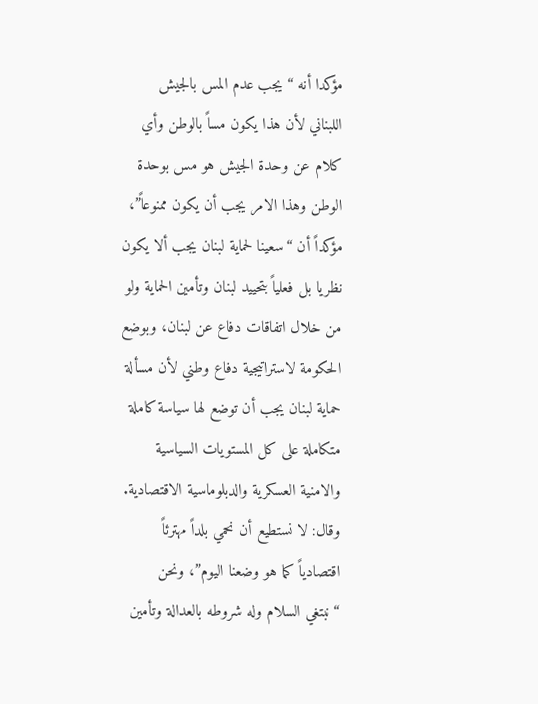مؤكدا أنه “يجب عدم المس بالجيش اللبناني لأن هذا يكون مساً بالوطن وأي كلام عن وحدة الجيش هو مس بوحدة الوطن وهذا الامر يجب أن يكون ممنوعاً”، مؤكداً أن “سعينا لحماية لبنان يجب ألا يكون نظريا بل فعلياً بتحييد لبنان وتأمين الحماية ولو من خلال اتفاقات دفاع عن لبنان، وبوضع الحكومة لاستراتيجية دفاع وطني لأن مسألة حماية لبنان يجب أن توضع لها سياسة كاملة متكاملة على كل المستويات السياسية والامنية العسكرية والدبلوماسية الاقتصادية.
وقال: لا نستطيع أن نحمي بلداً مهترئاً اقتصادياً كما هو وضعنا اليوم”، ونحن “نبتغي السلام وله شروطه بالعدالة وتأمين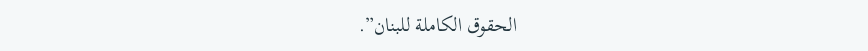الحقوق الكاملة للبنان”.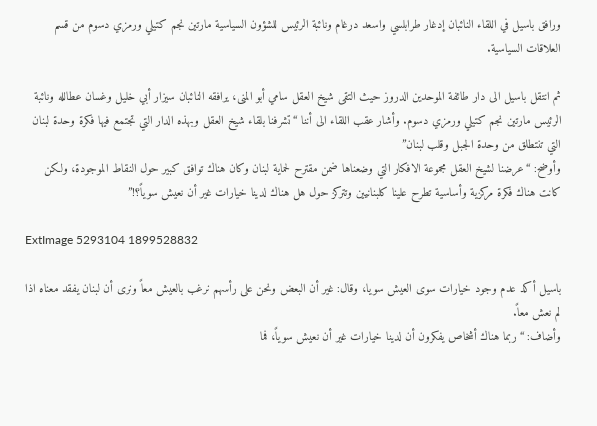ورافق باسيل في اللقاء النائبان إدغار طرابلسي واسعد درغام ونائبة الرئيس للشؤون السياسية مارتين نجم كتيلي ورمزي دسوم من قسم العلاقات السياسية.

ثم انتقل باسيل الى دار طائفة الموحدين الدروز حيث التقى شيخ العقل سامي أبو المنى، يرافقه النائبان سيزار أبي خليل وغسان عطالله ونائبة الرئيس مارتين نجم كتيلي ورمزي دسوم. وأشار عقب اللقاء الى أننا “تشرفنا بلقاء شيخ العقل وبهذه الدار التي تجتمع فيها فكرة وحدة لبنان التي تنتطلق من وحدة الجبل وقلب لبنان”
وأوضح: “عرضنا لشيخ العقل مجموعة الافكار التي وضعناها ضمن مقترح لحماية لبنان وكان هناك توافق كبير حول النقاط الموجودة، ولكن كانت هناك فكرة مركزية وأساسية تطرح علينا كلبنانيين وتتركز حول هل هناك لدينا خيارات غير أن نعيش سوياً؟!”

ExtImage 5293104 1899528832

باسيل أكد عدم وجود خيارات سوى العيش سويا، وقال: غير أن البعض ونحن على رأسهم نرغب بالعيش معاً ونرى أن لبنان يفقد معناه اذا لم نعش معاً.
وأضاف: “ربما هناك أشخاص يفكرون أن لدينا خيارات غير أن نعيش سوياً، فما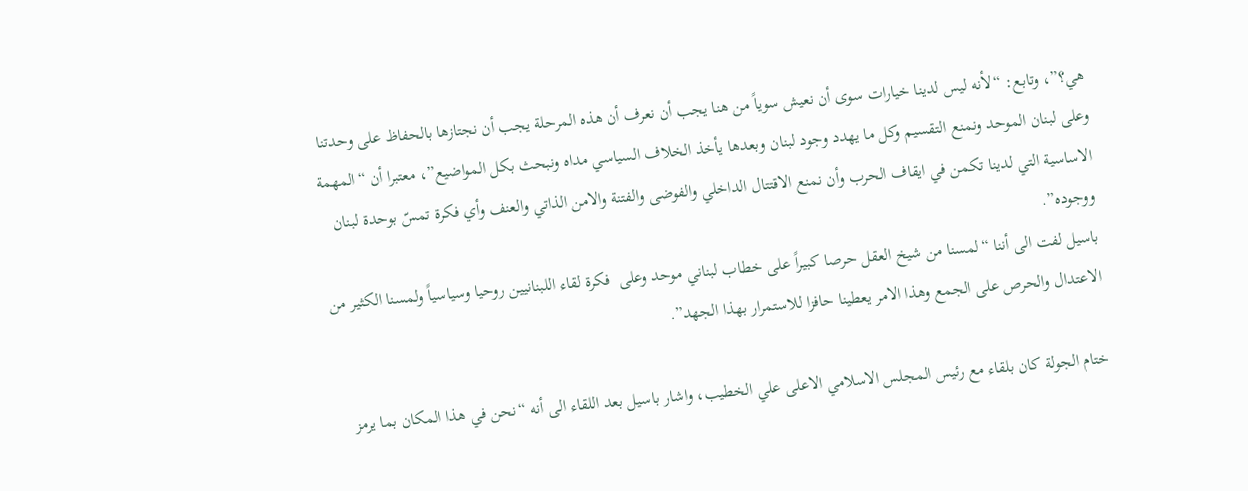هي؟”، وتابع: “لأنه ليس لدينا خيارات سوى أن نعيش سوياً من هنا يجب أن نعرف أن هذه المرحلة يجب أن نجتازها بالحفاظ على وحدتنا وعلى لبنان الموحد ونمنع التقسيم وكل ما يهدد وجود لبنان وبعدها يأخذ الخلاف السياسي مداه ونبحث بكل المواضيع”، معتبرا أن “المهمة الاساسية التي لدينا تكمن في ايقاف الحرب وأن نمنع الاقتتال الداخلي والفوضى والفتنة والامن الذاتي والعنف وأي فكرة تمسّ بوحدة لبنان ووجوده”.
باسيل لفت الى أننا “لمسنا من شيخ العقل حرصا كبيراً على خطاب لبناني موحد وعلى  فكرة لقاء اللبنانيين روحيا وسياسياً ولمسنا الكثير من الاعتدال والحرص على الجمع وهذا الامر يعطينا حافزا للاستمرار بهذا الجهد”.

ختام الجولة كان بلقاء مع رئيس المجلس الاسلامي الاعلى علي الخطيب، واشار باسيل بعد اللقاء الى أنه “نحن في هذا المكان بما يرمز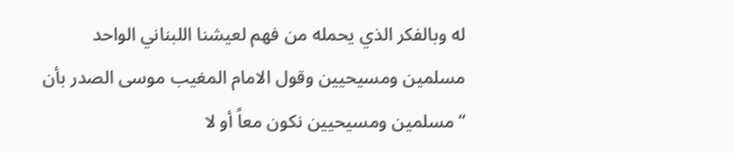له وبالفكر الذي يحمله من فهم لعيشنا اللبناني الواحد مسلمين ومسيحيين وقول الامام المغيب موسى الصدر بأن “مسلمين ومسيحيين نكون معاً أو لا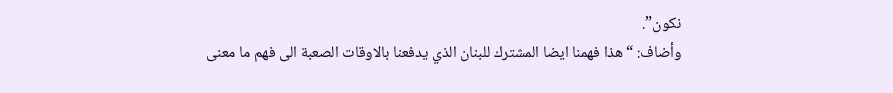نكون”.
وأضاف: “هذا فهمنا ايضا المشترك للبنان الذي يدفعنا بالاوقات الصعبة الى فهم ما معنى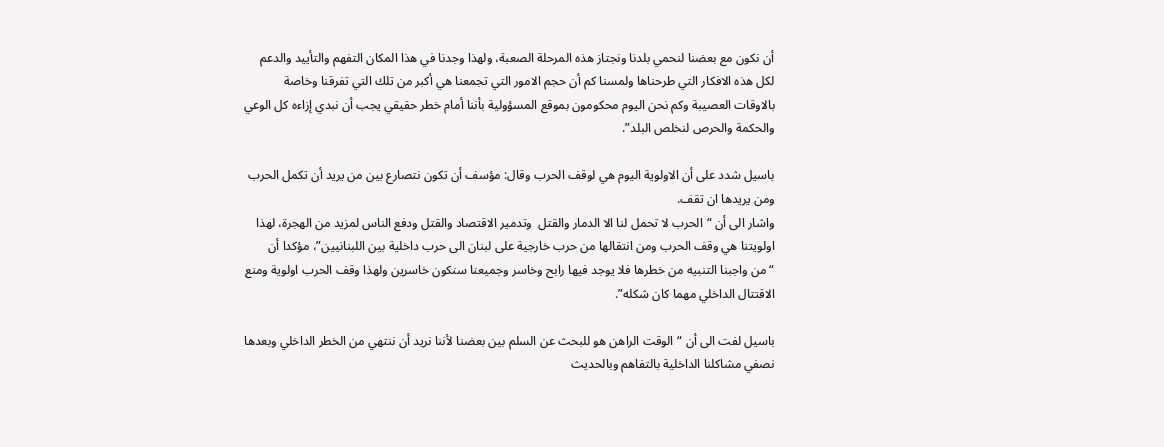أن نكون مع بعضنا لنحمي بلدنا ونجتاز هذه المرحلة الصعبة، ولهذا وجدنا في هذا المكان التفهم والتأييد والدعم لكل هذه الافكار التي طرحناها ولمسنا كم أن حجم الامور التي تجمعنا هي أكبر من تلك التي تفرقنا وخاصة بالاوقات العصيبة وكم نحن اليوم محكومون بموقع المسؤولية بأننا أمام خطر حقيقي يجب أن نبدي إزاءه كل الوعي والحكمة والحرص لنخلص البلد”.

باسيل شدد على أن الاولوية اليوم هي لوقف الحرب وقال: مؤسف أن تكون نتصارع بين من يريد أن تكمل الحرب ومن يريدها ان تقف.
واشار الى أن “الحرب لا تحمل لنا الا الدمار والقتل  وتدمير الاقتصاد والقتل ودفع الناس لمزيد من الهجرة، لهذا اولويتنا هي وقف الحرب ومن انتقالها من حرب خارجية على لبنان الى حرب داخلية بين اللبنانيين”، مؤكدا أن “من واجبنا التنبيه من خطرها فلا يوجد فيها رابح وخاسر وجميعنا سنكون خاسرين ولهذا وقف الحرب اولوية ومنع الاقتتال الداخلي مهما كان شكله”.

باسيل لفت الى أن “الوقت الراهن هو للبحث عن السلم بين بعضنا لأننا نريد أن ننتهي من الخطر الداخلي وبعدها نصفي مشاكلنا الداخلية بالتفاهم وبالحديث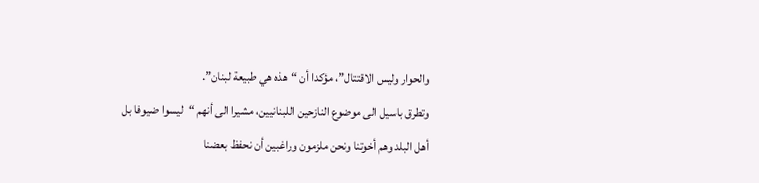والحوار وليس الاقتتال”، مؤكدا أن “هذه هي طبيعة لبنان”.
وتطرق باسيل الى موضوع النازحين اللبنانيين، مشيرا الى أنهم “ليسوا ضيوفا بل أهل البلد وهم أخوتنا ونحن ملزمون وراغبين أن نحفظ بعضنا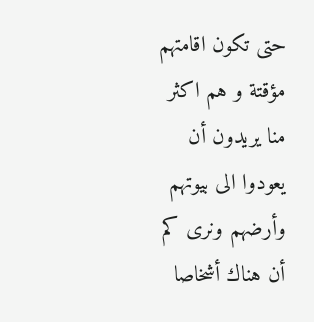حتى تكون اقامتهم مؤقتة و هم اكثر منا يريدون أن يعودوا الى بيوتهم وأرضهم ونرى كم أن هناك أشخاصا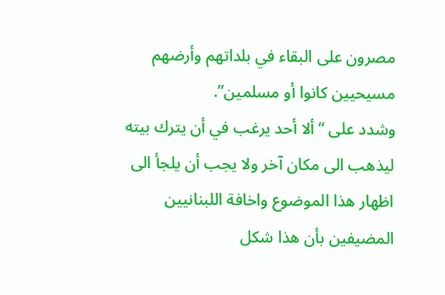مصرون على البقاء في بلداتهم وأرضهم مسيحيين كانوا أو مسلمين”.
وشدد على “ألا أحد يرغب في أن يترك بيته ليذهب الى مكان آخر ولا يجب أن يلجأ الى اظهار هذا الموضوع واخافة اللبنانيين المضيفين بأن هذا شكل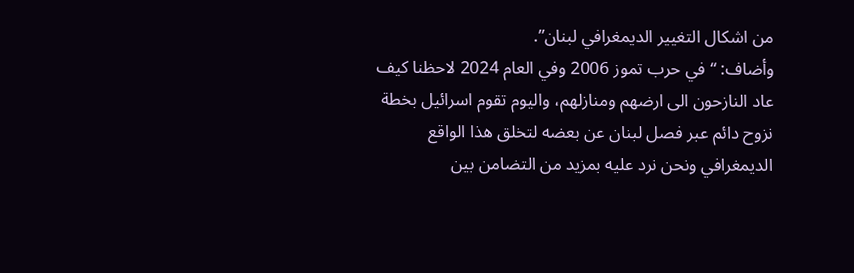من اشكال التغيير الديمغرافي لبنان”.
وأضاف: “في حرب تموز 2006 وفي العام 2024 لاحظنا كيف عاد النازحون الى ارضهم ومنازلهم، واليوم تقوم اسرائيل بخطة نزوح دائم عبر فصل لبنان عن بعضه لتخلق هذا الواقع الديمغرافي ونحن نرد عليه بمزيد من التضامن بين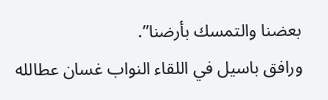بعضنا والتمسك بأرضنا”.
ورافق باسيل في اللقاء النواب غسان عطالله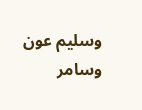وسليم عون وسامر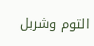التوم وشربل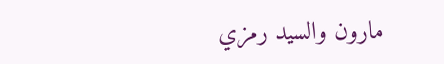مارون والسيد رمزي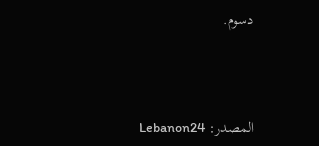دسوم.



المصدر: Lebanon24